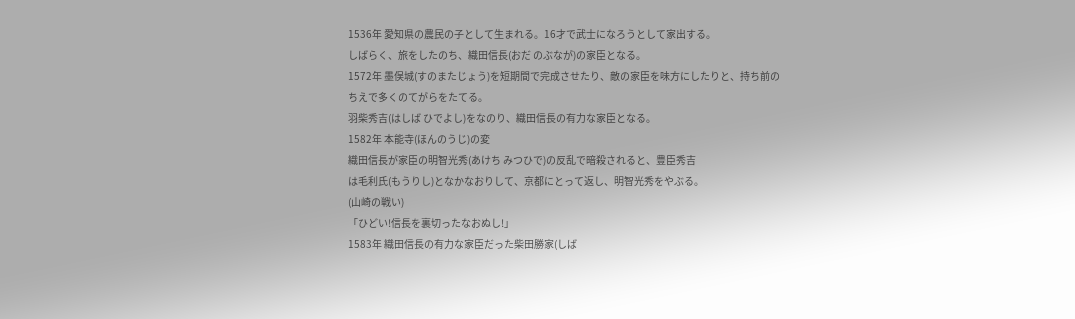1536年 愛知県の農民の子として生まれる。16才で武士になろうとして家出する。
しばらく、旅をしたのち、織田信長(おだ のぶなが)の家臣となる。
1572年 墨俣城(すのまたじょう)を短期間で完成させたり、敵の家臣を味方にしたりと、持ち前の
ちえで多くのてがらをたてる。
羽柴秀吉(はしば ひでよし)をなのり、織田信長の有力な家臣となる。
1582年 本能寺(ほんのうじ)の変
織田信長が家臣の明智光秀(あけち みつひで)の反乱で暗殺されると、豊臣秀吉
は毛利氏(もうりし)となかなおりして、京都にとって返し、明智光秀をやぶる。
(山崎の戦い)
「ひどい!信長を裏切ったなおぬし!」
1583年 織田信長の有力な家臣だった柴田勝家(しば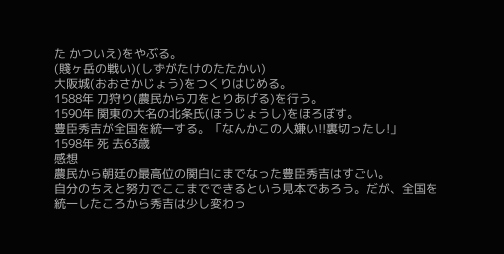た かついえ)をやぶる。
(賤ヶ岳の戦い)(しずがたけのたたかい)
大阪城(おおさかじょう)をつくりはじめる。
1588年 刀狩り(農民から刀をとりあげる)を行う。
1590年 関東の大名の北条氏(ほうじょうし)をほろぼす。
豊臣秀吉が全国を統一する。「なんかこの人嫌い!!裏切ったし!」
1598年 死 去63歳
感想
農民から朝廷の最高位の関白にまでなった豊臣秀吉はすごい。
自分のちえと努力でここまでできるという見本であろう。だが、全国を統一したころから秀吉は少し変わっ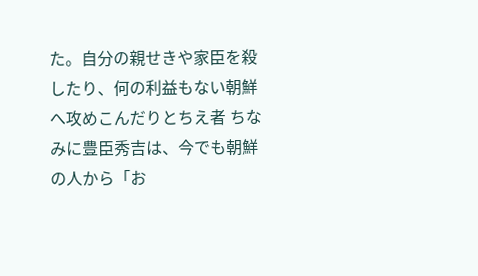た。自分の親せきや家臣を殺したり、何の利益もない朝鮮へ攻めこんだりとちえ者 ちなみに豊臣秀吉は、今でも朝鮮の人から「お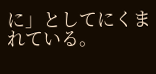に」としてにくまれている。